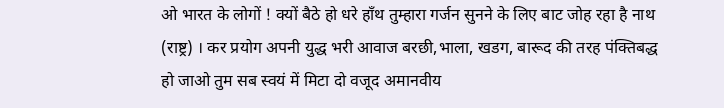ओ भारत के लोगों ! क्यों बैठे हो धरे हाँथ तुम्हारा गर्जन सुनने के लिए बाट जोह रहा है नाथ (राष्ट्र) । कर प्रयोग अपनी युद्ध भरी आवाज बरछी,भाला, खडग, बारूद की तरह पंक्तिबद्ध हो जाओ तुम सब स्वयं में मिटा दो वजूद अमानवीय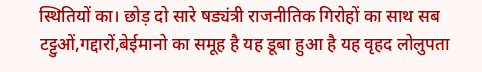स्थितियों का। छोड़ दो सारे षड्यंत्री राजनीतिक गिरोहों का साथ सब टट्टुओं,गद्दारों,बेईमानो का समूह है यह डूबा हुआ है यह वृहद लोलुपता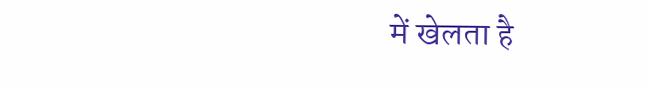में खेलता है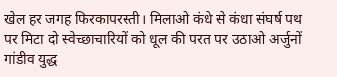खेल हर जगह फिरकापरस्ती। मिलाओ कंधे से कंधा संघर्ष पथ पर मिटा दो स्वेच्छाचारियों को धूल की परत पर उठाओ अर्जुनों गांडीव युद्ध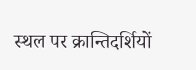स्थल पर क्रान्तिदर्शियों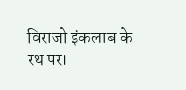विराजो इंकलाब के रथ पर।